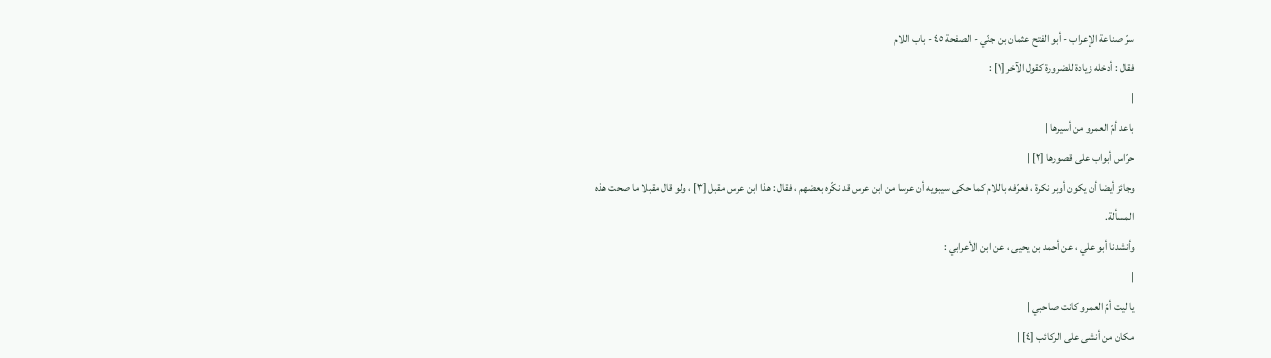سرّ صناعة الإعراب - أبو الفتح عثمان بن جنّي - الصفحة ٤٥ - باب اللام
فقال : أدخله زيادة للضرورة كقول الآخر [١] :
|
باعد أمّ العمرو من أسيرها |
حرّاس أبواب على قصورها [٢] |
وجائز أيضا أن يكون أوبر نكرة ، فعرّفه باللام كما حكى سيبويه أن عرسا من ابن عرس قد نكّره بعضهم ، فقال : هذا ابن عرس مقبل [٣] ، ولو قال مقبلا ما صحت هذه المسألة.
وأنشدنا أبو علي ، عن أحمد بن يحيى ، عن ابن الأعرابي :
|
يا ليت أمّ العمرو كانت صاحبي |
مكان من أنشى على الركائب [٤] |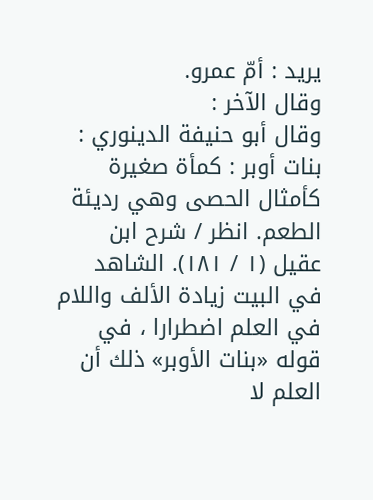يريد : أمّ عمرو.
وقال الآخر :
وقال أبو حنيفة الدينوري : بنات أوبر : كمأة صغيرة كأمثال الحصى وهي رديئة الطعم. انظر / شرح ابن عقيل (١ / ١٨١). الشاهد في البيت زيادة الألف واللام في العلم اضطرارا ، في قوله «بنات الأوبر» ذلك أن العلم لا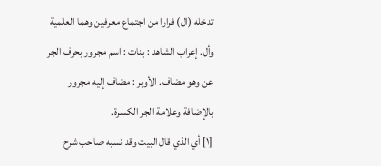تدخله (ال) فرارا من اجتماع معرفين وهما العلمية وأل. إعراب الشاهد : بنات : اسم مجرور بحرف الجر عن وهو مضاف. الأوبر : مضاف إليه مجرور بالإضافة وعلامة الجر الكسرة.
[١] أي الذي قال البيت وقد نسبه صاحب شرح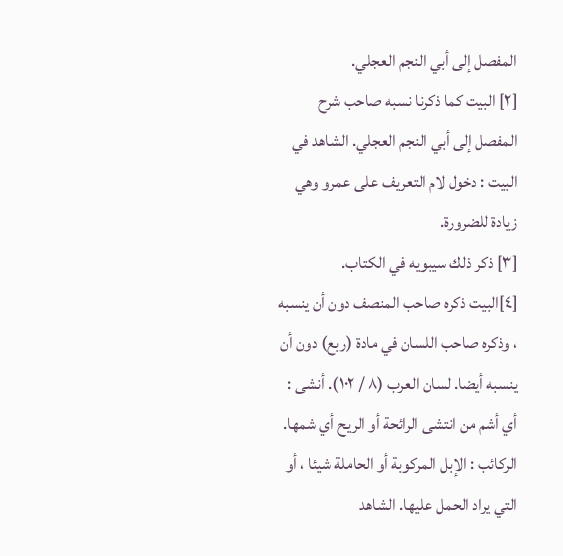المفصل إلى أبي النجم العجلي.
[٢] البيت كما ذكرنا نسبه صاحب شرح المفصل إلى أبي النجم العجلي. الشاهد في البيت : دخول لام التعريف على عمرو وهي زيادة للضرورة.
[٣] ذكر ذلك سيبويه في الكتاب.
[٤]البيت ذكره صاحب المنصف دون أن ينسبه ، وذكره صاحب اللسان في مادة (ربع) دون أن ينسبه أيضا. لسان العرب (٨ / ١٠٢). أنشى : أي أشم من انتشى الرائحة أو الريح أي شمها. الركائب : الإبل المركوبة أو الحاملة شيئا ، أو التي يراد الحمل عليها. الشاهد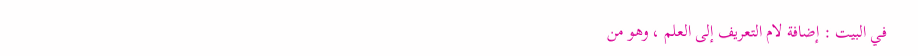في البيت : إضافة لام التعريف إلى العلم ، وهو من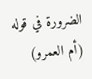الضرورة في قوله (أم العمرو)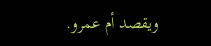ويقصد أم عمرو.